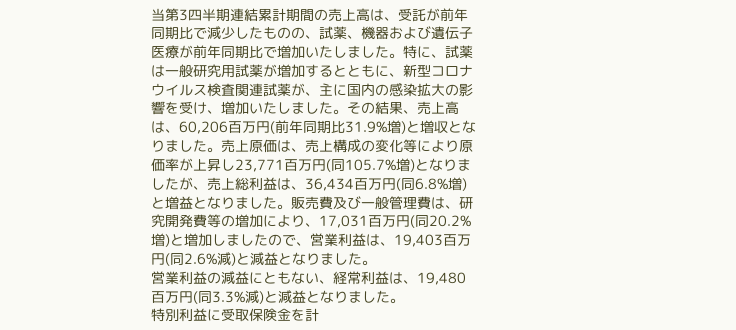当第3四半期連結累計期間の売上高は、受託が前年同期比で減少したものの、試薬、機器および遺伝子医療が前年同期比で増加いたしました。特に、試薬は一般研究用試薬が増加するとともに、新型コロナウイルス検査関連試薬が、主に国内の感染拡大の影響を受け、増加いたしました。その結果、売上高は、60,206百万円(前年同期比31.9%増)と増収となりました。売上原価は、売上構成の変化等により原価率が上昇し23,771百万円(同105.7%増)となりましたが、売上総利益は、36,434百万円(同6.8%増)と増益となりました。販売費及び一般管理費は、研究開発費等の増加により、17,031百万円(同20.2%増)と増加しましたので、営業利益は、19,403百万円(同2.6%減)と減益となりました。
営業利益の減益にともない、経常利益は、19,480百万円(同3.3%減)と減益となりました。
特別利益に受取保険金を計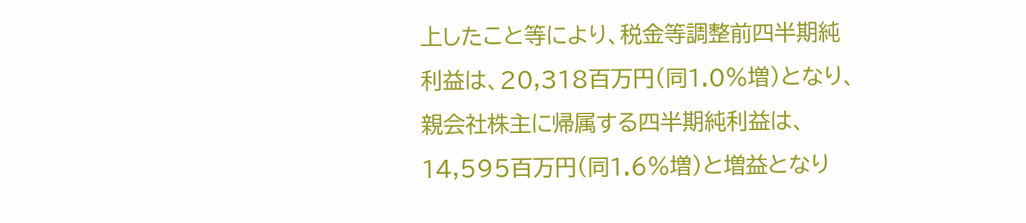上したこと等により、税金等調整前四半期純利益は、20,318百万円(同1.0%増)となり、親会社株主に帰属する四半期純利益は、14,595百万円(同1.6%増)と増益となり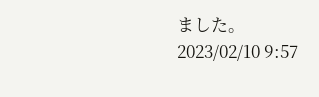ました。
2023/02/10 9:57